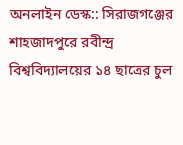অনলাইন ডেস্ক:: সিরাজগঞ্জের শাহজাদপুরে রবীন্দ্র বিশ্ববিদ্যালয়ের ১৪ ছাত্রের চুল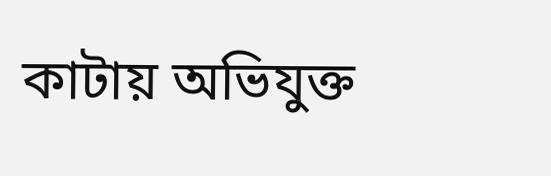কাটায় অভিযুক্ত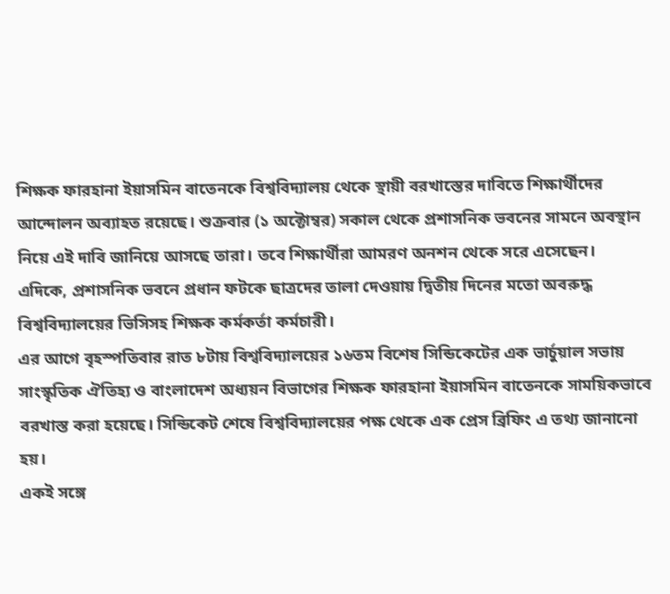শিক্ষক ফারহানা ইয়াসমিন বাতেনকে বিশ্ববিদ্যালয় থেকে স্থায়ী বরখাস্তের দাবিতে শিক্ষার্থীদের আন্দোলন অব্যাহত রয়েছে। শুক্রবার (১ অক্টোম্বর) সকাল থেকে প্রশাসনিক ভবনের সামনে অবস্থান নিয়ে এই দাবি জানিয়ে আসছে তারা। তবে শিক্ষার্থীরা আমরণ অনশন থেকে সরে এসেছেন।
এদিকে, প্রশাসনিক ভবনে প্রধান ফটকে ছাত্রদের তালা দেওয়ায় দ্বিতীয় দিনের মতো অবরুদ্ধ বিশ্ববিদ্যালয়ের ভিসিসহ শিক্ষক কর্মকর্তা কর্মচারী।
এর আগে বৃহস্পতিবার রাত ৮টায় বিশ্ববিদ্যালয়ের ১৬তম বিশেষ সিন্ডিকেটের এক ভার্চুয়াল সভায় সাংস্কৃতিক ঐতিহ্য ও বাংলাদেশ অধ্যয়ন বিভাগের শিক্ষক ফারহানা ইয়াসমিন বাতেনকে সাময়িকভাবে বরখাস্ত করা হয়েছে। সিন্ডিকেট শেষে বিশ্ববিদ্যালয়ের পক্ষ থেকে এক প্রেস ব্রিফিং এ তথ্য জানানো হয়।
একই সঙ্গে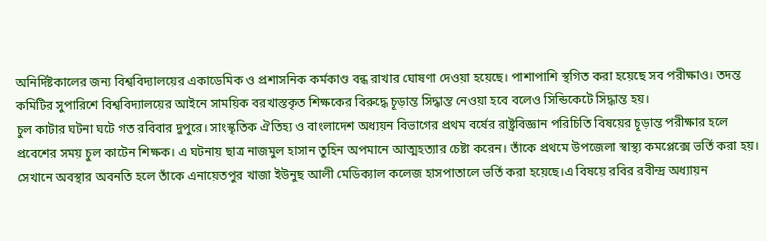অনির্দিষ্টকালের জন্য বিশ্ববিদ্যালয়ের একাডেমিক ও প্রশাসনিক কর্মকাণ্ড বন্ধ রাখার ঘোষণা দেওয়া হয়েছে। পাশাপাশি স্থগিত করা হয়েছে সব পরীক্ষাও। তদন্ত কমিটির সুপারিশে বিশ্ববিদ্যালয়ের আইনে সাময়িক বরখাস্তকৃত শিক্ষকের বিরুদ্ধে চূড়ান্ত সিদ্ধান্ত নেওয়া হবে বলেও সিন্ডিকেটে সিদ্ধান্ত হয়।
চুল কাটার ঘটনা ঘটে গত রবিবার দুপুরে। সাংস্কৃতিক ঐতিহ্য ও বাংলাদেশ অধ্যয়ন বিভাগের প্রথম বর্ষের রাষ্ট্রবিজ্ঞান পরিচিতি বিষয়ের চূড়ান্ত পরীক্ষার হলে প্রবেশের সময় চুল কাটেন শিক্ষক। এ ঘটনায় ছাত্র নাজমুল হাসান তুহিন অপমানে আত্মহত্যার চেষ্টা করেন। তাঁকে প্রথমে উপজেলা স্বাস্থ্য কমপ্লেক্সে ভর্তি করা হয়। সেখানে অবস্থার অবনতি হলে তাঁকে এনায়েতপুর খাজা ইউনুছ আলী মেডিক্যাল কলেজ হাসপাতালে ভর্তি করা হয়েছে।এ বিষয়ে রবির রবীন্দ্র অধ্যায়ন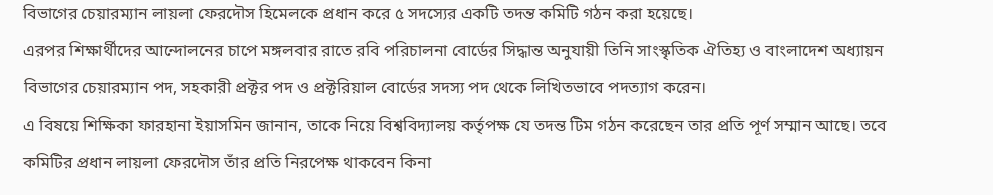বিভাগের চেয়ারম্যান লায়লা ফেরদৌস হিমেলকে প্রধান করে ৫ সদস্যের একটি তদন্ত কমিটি গঠন করা হয়েছে।
এরপর শিক্ষার্থীদের আন্দোলনের চাপে মঙ্গলবার রাতে রবি পরিচালনা বোর্ডের সিদ্ধান্ত অনুযায়ী তিনি সাংস্কৃতিক ঐতিহ্য ও বাংলাদেশ অধ্যায়ন বিভাগের চেয়ারম্যান পদ, সহকারী প্রক্টর পদ ও প্রক্টরিয়াল বোর্ডের সদস্য পদ থেকে লিখিতভাবে পদত্যাগ করেন।
এ বিষয়ে শিক্ষিকা ফারহানা ইয়াসমিন জানান, তাকে নিয়ে বিশ্ববিদ্যালয় কর্তৃপক্ষ যে তদন্ত টিম গঠন করেছেন তার প্রতি পূর্ণ সম্মান আছে। তবে কমিটির প্রধান লায়লা ফেরদৌস তাঁর প্রতি নিরপেক্ষ থাকবেন কিনা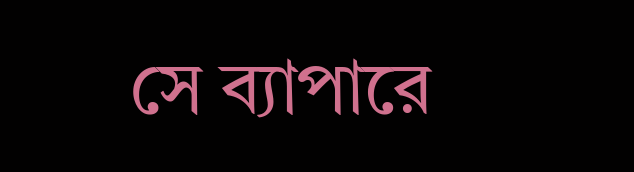সে ব্যাপারে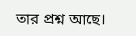তার প্রশ্ন আছে।